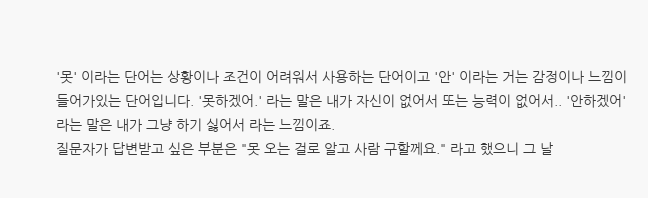'못' 이라는 단어는 상황이나 조건이 어려워서 사용하는 단어이고 '안' 이라는 거는 감정이나 느낌이 들어가있는 단어입니다. '못하겠어.' 라는 말은 내가 자신이 없어서 또는 능력이 없어서.. '안하겠어' 라는 말은 내가 그냥 하기 싫어서 라는 느낌이죠.
질문자가 답변받고 싶은 부분은 "못 오는 걸로 알고 사람 구할께요." 라고 했으니 그 날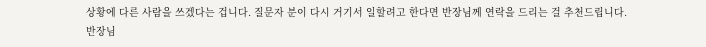상황에 다른 사람을 쓰겠다는 겁니다. 질문자 분이 다시 거기서 일할려고 한다면 반장님께 연락을 드리는 걸 추천드립니다. 반장님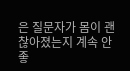은 질문자가 몸이 괜찮아졌는지 계속 안 좋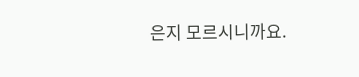은지 모르시니까요.